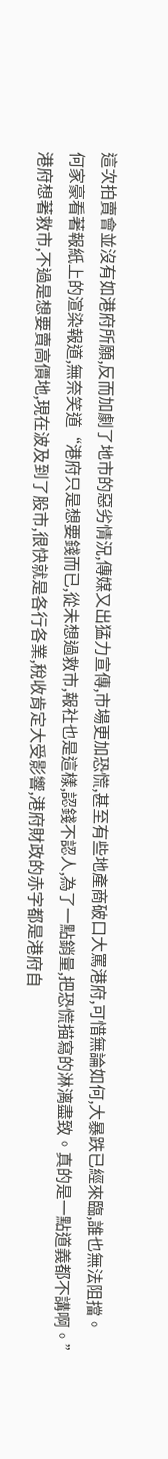這次拍賣會並沒有如港府所願,反而加劇了地市的惡劣情況,傳媒又出猛力宣傳,市場更加恐慌,甚至有些地產商破口大罵港府,可惜無論如何,大暴跌已經來臨,誰也無法阻擋。
何家豪看著報紙上的渲染報道,無奈笑道“港府只是想要錢而已,從未想過救市,報社也是這樣,認錢不認人,為了一點銷量,把恐慌描寫的淋漓盡致。真的是一點道義都不講啊。”
港府想著救市,不過是想要賣高價地,現在波及到了股市,很快就是各行各業,稅收肯定大受影響,港府財政的赤字都是港府自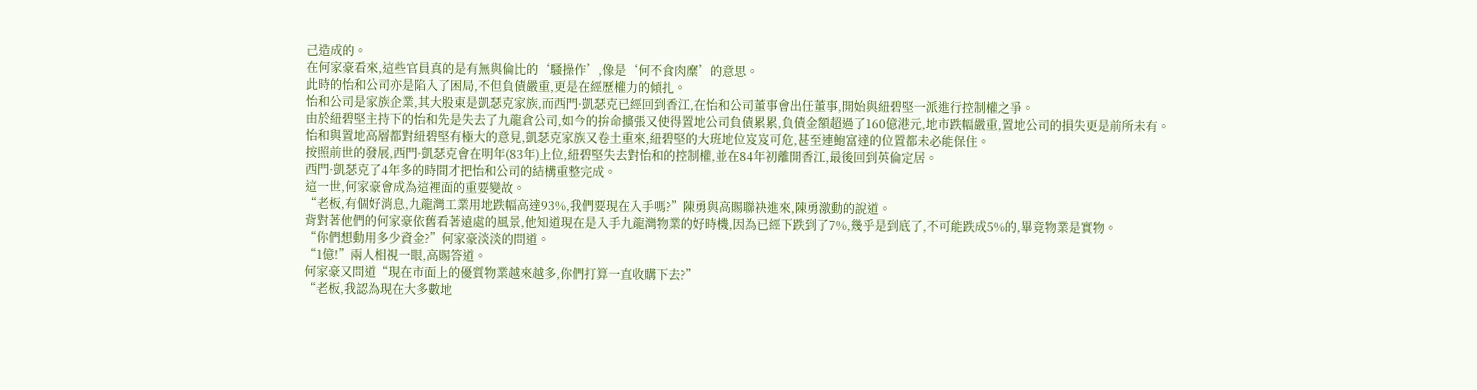己造成的。
在何家豪看來,這些官員真的是有無與倫比的‘騷操作’,像是‘何不食肉糜’的意思。
此時的怡和公司亦是陷入了困局,不但負債嚴重,更是在經歷權力的傾扎。
怡和公司是家族企業,其大股東是凱瑟克家族,而西門·凱瑟克已經回到香江,在怡和公司董事會出任董事,開始與紐碧堅一派進行控制權之爭。
由於紐碧堅主持下的怡和先是失去了九龍倉公司,如今的拚命擴張又使得置地公司負債累累,負債金額超過了160億港元,地市跌幅嚴重,置地公司的損失更是前所未有。
怡和與置地高層都對紐碧堅有極大的意見,凱瑟克家族又卷土重來,紐碧堅的大班地位岌岌可危,甚至連鮑富達的位置都未必能保住。
按照前世的發展,西門·凱瑟克會在明年(83年)上位,紐碧堅失去對怡和的控制權,並在84年初離開香江,最後回到英倫定居。
西門·凱瑟克了4年多的時間才把怡和公司的結構重整完成。
這一世,何家豪會成為這裡面的重要變故。
“老板,有個好消息,九龍灣工業用地跌幅高達93%,我們要現在入手嗎?”陳勇與高賜聯袂進來,陳勇激動的說道。
背對著他們的何家豪依舊看著遠處的風景,他知道現在是入手九龍灣物業的好時機,因為已經下跌到了7%,幾乎是到底了,不可能跌成5%的,畢竟物業是實物。
“你們想動用多少資金?”何家豪淡淡的問道。
“1億!”兩人相視一眼,高賜答道。
何家豪又問道“現在市面上的優質物業越來越多,你們打算一直收購下去?”
“老板,我認為現在大多數地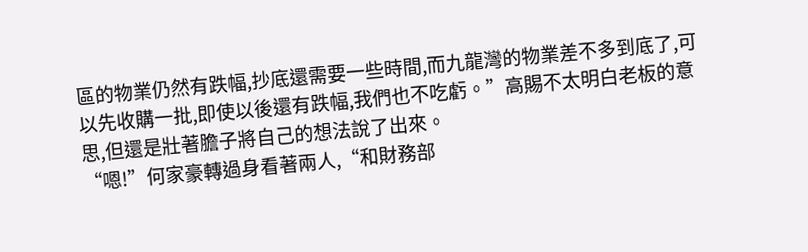區的物業仍然有跌幅,抄底還需要一些時間,而九龍灣的物業差不多到底了,可以先收購一批,即使以後還有跌幅,我們也不吃虧。”高賜不太明白老板的意思,但還是壯著膽子將自己的想法說了出來。
“嗯!”何家豪轉過身看著兩人,“和財務部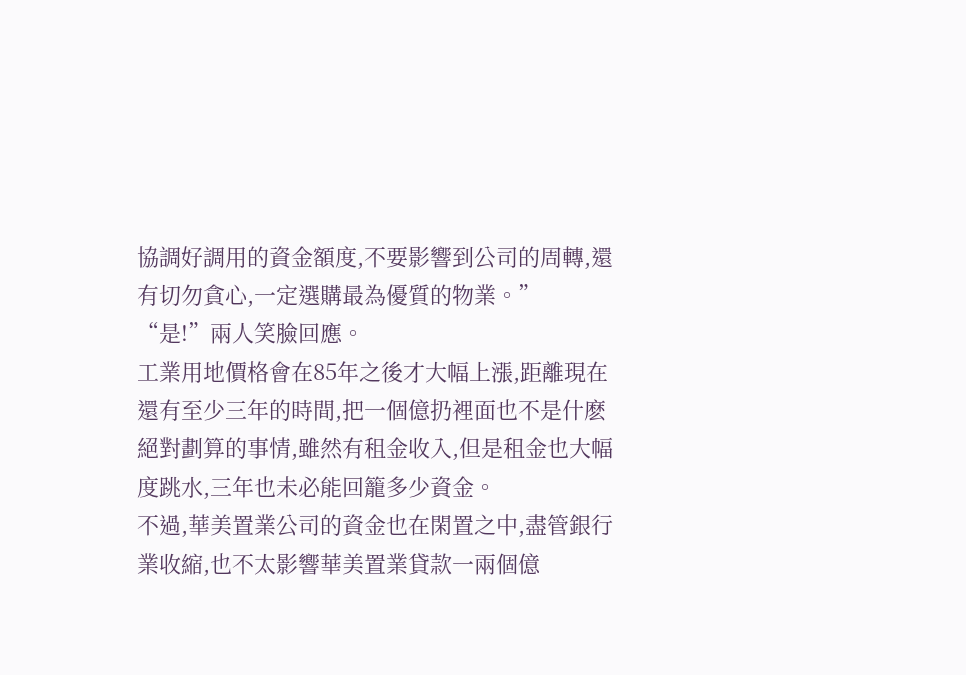協調好調用的資金額度,不要影響到公司的周轉,還有切勿貪心,一定選購最為優質的物業。”
“是!”兩人笑臉回應。
工業用地價格會在85年之後才大幅上漲,距離現在還有至少三年的時間,把一個億扔裡面也不是什麽絕對劃算的事情,雖然有租金收入,但是租金也大幅度跳水,三年也未必能回籠多少資金。
不過,華美置業公司的資金也在閑置之中,盡管銀行業收縮,也不太影響華美置業貸款一兩個億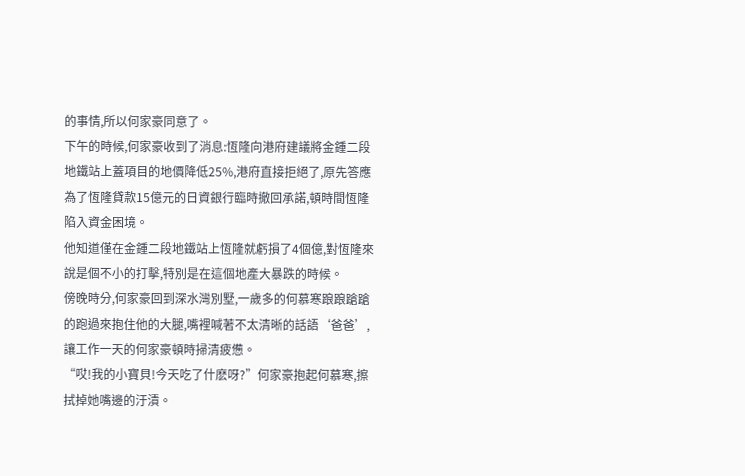的事情,所以何家豪同意了。
下午的時候,何家豪收到了消息:恆隆向港府建議將金鍾二段地鐵站上蓋項目的地價降低25%,港府直接拒絕了,原先答應為了恆隆貸款15億元的日資銀行臨時撤回承諾,頓時間恆隆陷入資金困境。
他知道僅在金鍾二段地鐵站上恆隆就虧損了4個億,對恆隆來說是個不小的打擊,特別是在這個地產大暴跌的時候。
傍晚時分,何家豪回到深水灣別墅,一歲多的何慕寒踉踉蹌蹌的跑過來抱住他的大腿,嘴裡喊著不太清晰的話語‘爸爸’,讓工作一天的何家豪頓時掃清疲憊。
“哎!我的小寶貝!今天吃了什麽呀?”何家豪抱起何慕寒,擦拭掉她嘴邊的汙漬。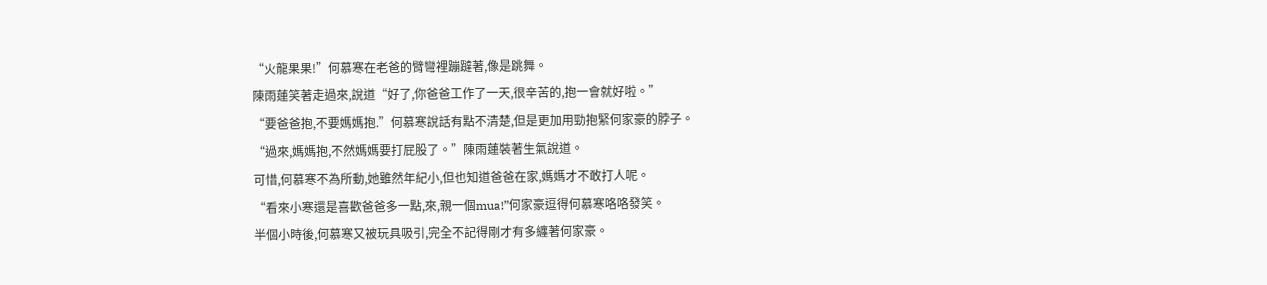“火龍果果!”何慕寒在老爸的臂彎裡蹦躂著,像是跳舞。
陳雨蓮笑著走過來,說道“好了,你爸爸工作了一天,很辛苦的,抱一會就好啦。”
“要爸爸抱,不要媽媽抱.”何慕寒說話有點不清楚,但是更加用勁抱緊何家豪的脖子。
“過來,媽媽抱,不然媽媽要打屁股了。”陳雨蓮裝著生氣說道。
可惜,何慕寒不為所動,她雖然年紀小,但也知道爸爸在家,媽媽才不敢打人呢。
“看來小寒還是喜歡爸爸多一點,來,親一個mua!”何家豪逗得何慕寒咯咯發笑。
半個小時後,何慕寒又被玩具吸引,完全不記得剛才有多纏著何家豪。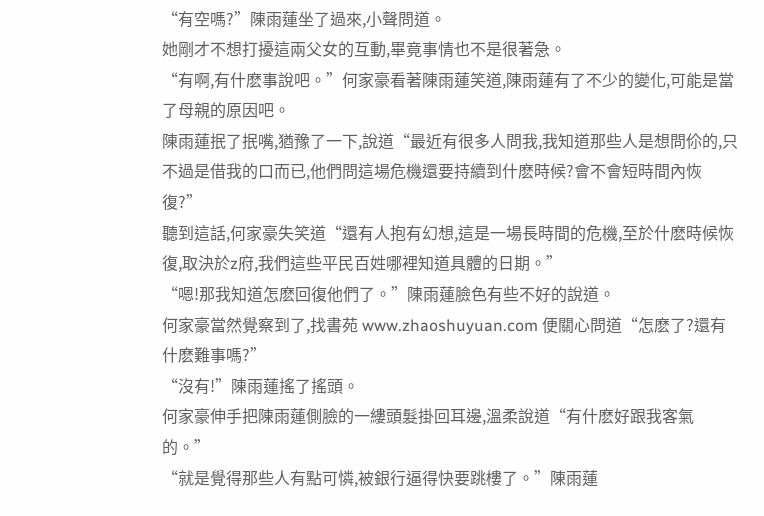“有空嗎?”陳雨蓮坐了過來,小聲問道。
她剛才不想打擾這兩父女的互動,畢竟事情也不是很著急。
“有啊,有什麽事說吧。”何家豪看著陳雨蓮笑道,陳雨蓮有了不少的變化,可能是當了母親的原因吧。
陳雨蓮抿了抿嘴,猶豫了一下,說道“最近有很多人問我,我知道那些人是想問伱的,只不過是借我的口而已,他們問這場危機還要持續到什麽時候?會不會短時間內恢復?”
聽到這話,何家豪失笑道“還有人抱有幻想,這是一場長時間的危機,至於什麽時候恢復,取決於z府,我們這些平民百姓哪裡知道具體的日期。”
“嗯!那我知道怎麽回復他們了。”陳雨蓮臉色有些不好的說道。
何家豪當然覺察到了,找書苑 www.zhaoshuyuan.com 便關心問道“怎麽了?還有什麽難事嗎?”
“沒有!”陳雨蓮搖了搖頭。
何家豪伸手把陳雨蓮側臉的一縷頭髮掛回耳邊,溫柔說道“有什麽好跟我客氣的。”
“就是覺得那些人有點可憐,被銀行逼得快要跳樓了。”陳雨蓮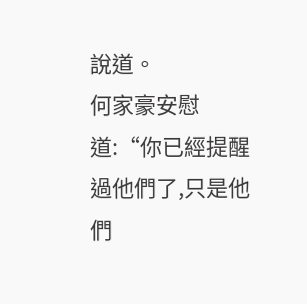說道。
何家豪安慰道:“你已經提醒過他們了,只是他們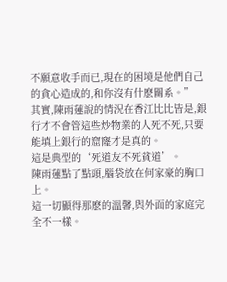不願意收手而已,現在的困境是他們自己的貪心造成的,和你沒有什麽關系。”
其實,陳雨蓮說的情況在香江比比皆是,銀行才不會管這些炒物業的人死不死,只要能填上銀行的窟窿才是真的。
這是典型的‘死道友不死貧道’。
陳雨蓮點了點頭,腦袋放在何家豪的胸口上。
這一切顯得那麽的溫馨,與外面的家庭完全不一樣。